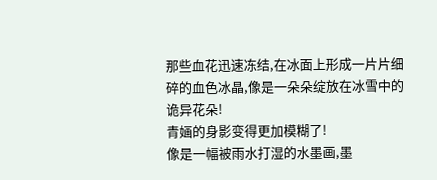那些血花迅速冻结,在冰面上形成一片片细碎的血色冰晶,像是一朵朵绽放在冰雪中的诡异花朵!
青婳的身影变得更加模糊了!
像是一幅被雨水打湿的水墨画,墨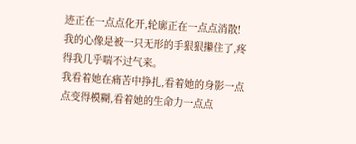迹正在一点点化开,轮廓正在一点点消散!
我的心像是被一只无形的手狠狠攥住了,疼得我几乎喘不过气来。
我看着她在痛苦中挣扎,看着她的身影一点点变得模糊,看着她的生命力一点点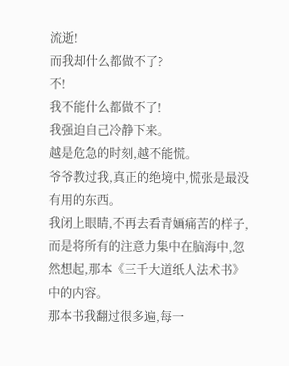流逝!
而我却什么都做不了?
不!
我不能什么都做不了!
我强迫自己冷静下来。
越是危急的时刻,越不能慌。
爷爷教过我,真正的绝境中,慌张是最没有用的东西。
我闭上眼睛,不再去看青婳痛苦的样子,而是将所有的注意力集中在脑海中,忽然想起,那本《三千大道纸人法术书》中的内容。
那本书我翻过很多遍,每一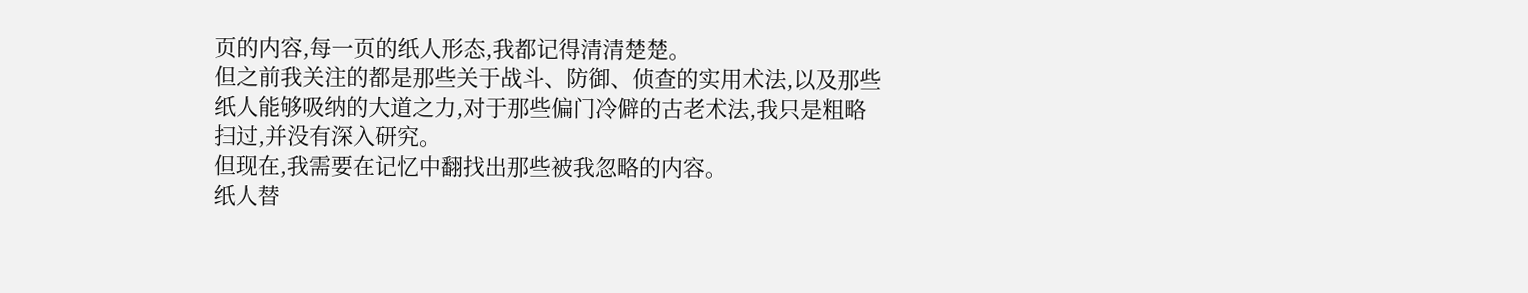页的内容,每一页的纸人形态,我都记得清清楚楚。
但之前我关注的都是那些关于战斗、防御、侦查的实用术法,以及那些纸人能够吸纳的大道之力,对于那些偏门冷僻的古老术法,我只是粗略扫过,并没有深入研究。
但现在,我需要在记忆中翻找出那些被我忽略的内容。
纸人替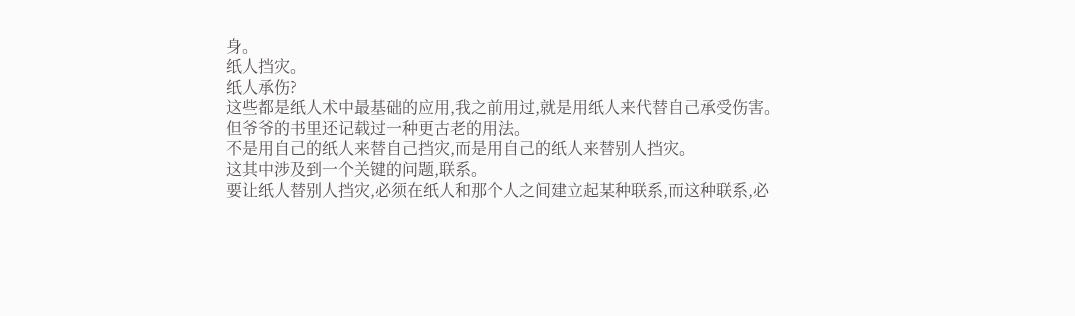身。
纸人挡灾。
纸人承伤?
这些都是纸人术中最基础的应用,我之前用过,就是用纸人来代替自己承受伤害。
但爷爷的书里还记载过一种更古老的用法。
不是用自己的纸人来替自己挡灾,而是用自己的纸人来替别人挡灾。
这其中涉及到一个关键的问题,联系。
要让纸人替别人挡灾,必须在纸人和那个人之间建立起某种联系,而这种联系,必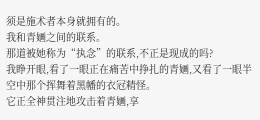须是施术者本身就拥有的。
我和青婳之间的联系。
那道被她称为“执念”的联系,不正是现成的吗?
我睁开眼,看了一眼正在痛苦中挣扎的青婳,又看了一眼半空中那个挥舞着黑幡的衣冠精怪。
它正全神贯注地攻击着青婳,享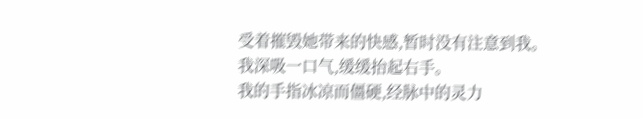受着摧毁她带来的快感,暂时没有注意到我。
我深吸一口气,缓缓抬起右手。
我的手指冰凉而僵硬,经脉中的灵力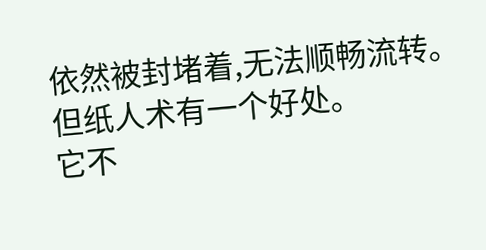依然被封堵着,无法顺畅流转。
但纸人术有一个好处。
它不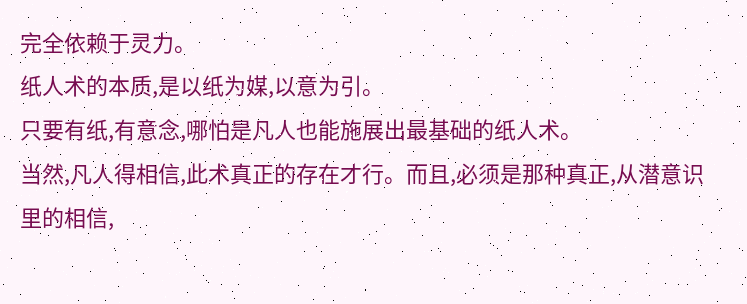完全依赖于灵力。
纸人术的本质,是以纸为媒,以意为引。
只要有纸,有意念,哪怕是凡人也能施展出最基础的纸人术。
当然,凡人得相信,此术真正的存在才行。而且,必须是那种真正,从潜意识里的相信,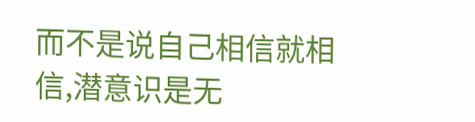而不是说自己相信就相信,潜意识是无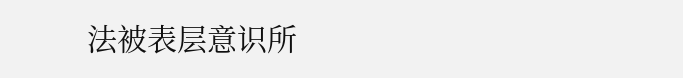法被表层意识所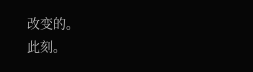改变的。
此刻。